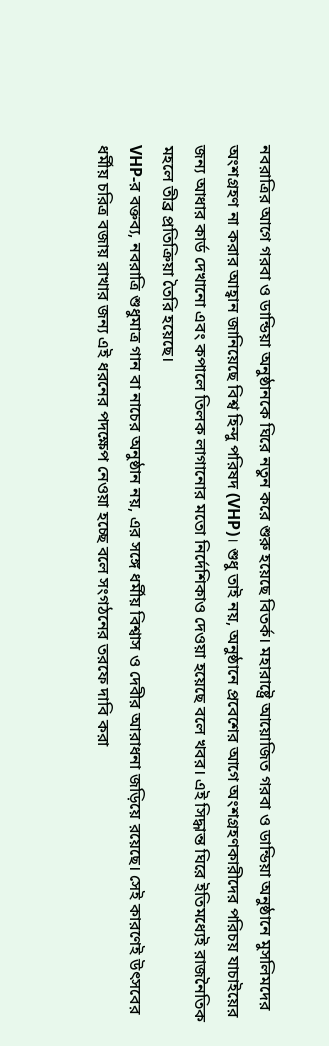নবরাত্রির আগে গরবা ও ডান্ডিয়া অনুষ্ঠানকে ঘিরে নতুন করে শুরু হয়েছে বিতর্ক। মহারাষ্ট্রে আয়োজিত গরবা ও ডান্ডিয়া অনুষ্ঠানে মুসলিমদের অংশগ্রহণ না করার আহ্বান জানিয়েছে বিশ্ব হিন্দু পরিষদ (VHP)। শুধু তাই নয়, অনুষ্ঠানে প্রবেশের আগে অংশগ্রহণকারীদের পরিচয় যাচাইয়ের জন্য আধার কার্ড দেখানো এবং কপালে তিলক লাগানোর মতো নির্দেশিকাও দেওয়া হয়েছে বলে খবর। এই সিদ্ধান্ত ঘিরে ইতিমধ্যেই রাজনৈতিক মহলে তীব্র প্রতিক্রিয়া তৈরি হয়েছে।
VHP-র বক্তব্য, নবরাত্রি শুধুমাত্র গান বা নাচের অনুষ্ঠান নয়, এর সঙ্গে ধর্মীয় বিশ্বাস ও দেবীর আরাধনা জড়িয়ে রয়েছে। সেই কারণেই উৎসবের ধর্মীয় চরিত্র বজায় রাখার জন্য এই ধরনের পদক্ষেপ নেওয়া হচ্ছে বলে সংগঠনের তরফে দাবি করা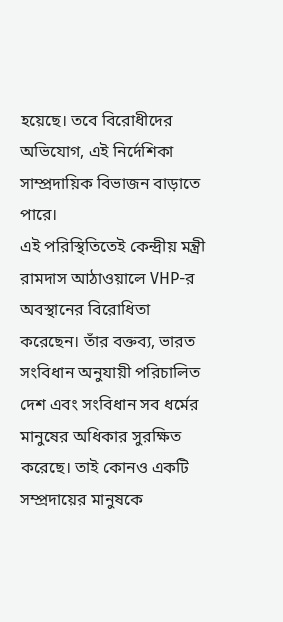হয়েছে। তবে বিরোধীদের অভিযোগ, এই নির্দেশিকা সাম্প্রদায়িক বিভাজন বাড়াতে পারে।
এই পরিস্থিতিতেই কেন্দ্রীয় মন্ত্রী রামদাস আঠাওয়ালে VHP-র অবস্থানের বিরোধিতা করেছেন। তাঁর বক্তব্য, ভারত সংবিধান অনুযায়ী পরিচালিত দেশ এবং সংবিধান সব ধর্মের মানুষের অধিকার সুরক্ষিত করেছে। তাই কোনও একটি সম্প্রদায়ের মানুষকে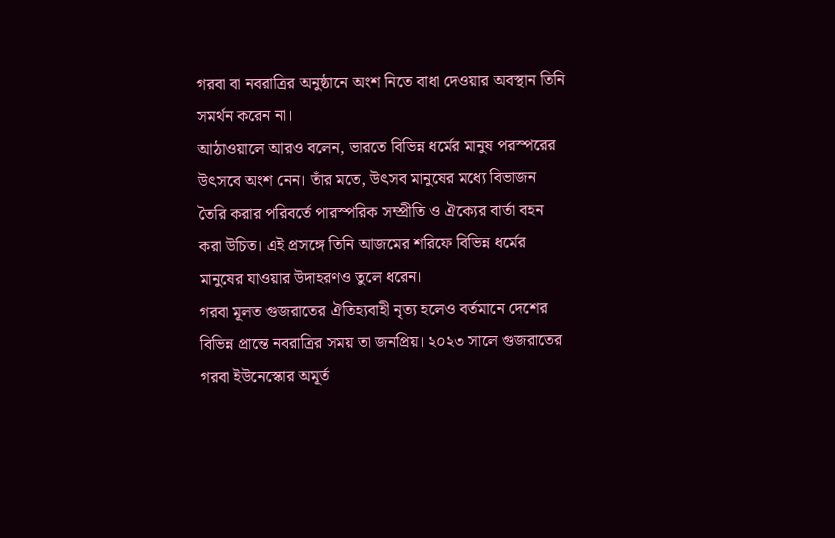গরবা বা নবরাত্রির অনুষ্ঠানে অংশ নিতে বাধা দেওয়ার অবস্থান তিনি সমর্থন করেন না।
আঠাওয়ালে আরও বলেন, ভারতে বিভিন্ন ধর্মের মানুষ পরস্পরের উৎসবে অংশ নেন। তাঁর মতে, উৎসব মানুষের মধ্যে বিভাজন তৈরি করার পরিবর্তে পারস্পরিক সম্প্রীতি ও ঐক্যের বার্তা বহন করা উচিত। এই প্রসঙ্গে তিনি আজমের শরিফে বিভিন্ন ধর্মের মানুষের যাওয়ার উদাহরণও তুলে ধরেন।
গরবা মূলত গুজরাতের ঐতিহ্যবাহী নৃত্য হলেও বর্তমানে দেশের বিভিন্ন প্রান্তে নবরাত্রির সময় তা জনপ্রিয়। ২০২৩ সালে গুজরাতের গরবা ইউনেস্কোর অমূর্ত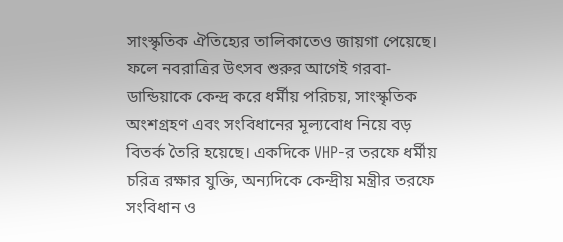সাংস্কৃতিক ঐতিহ্যের তালিকাতেও জায়গা পেয়েছে।
ফলে নবরাত্রির উৎসব শুরুর আগেই গরবা-ডান্ডিয়াকে কেন্দ্র করে ধর্মীয় পরিচয়, সাংস্কৃতিক অংশগ্রহণ এবং সংবিধানের মূল্যবোধ নিয়ে বড় বিতর্ক তৈরি হয়েছে। একদিকে VHP-র তরফে ধর্মীয় চরিত্র রক্ষার যুক্তি, অন্যদিকে কেন্দ্রীয় মন্ত্রীর তরফে সংবিধান ও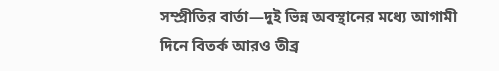সম্প্রীতির বার্তা—দুই ভিন্ন অবস্থানের মধ্যে আগামী দিনে বিতর্ক আরও তীব্র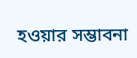হওয়ার সম্ভাবনা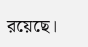রয়েছে।